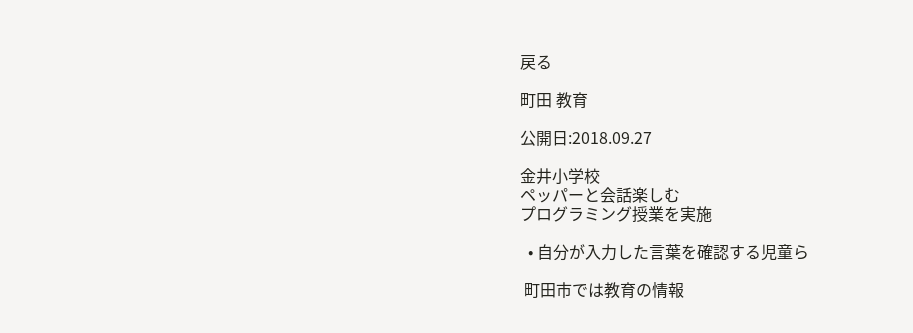戻る

町田 教育

公開日:2018.09.27

金井小学校
ペッパーと会話楽しむ
プログラミング授業を実施

  • 自分が入力した言葉を確認する児童ら

 町田市では教育の情報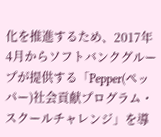化を推進するため、2017年4月からソフトバンクグループが提供する「Pepper(ペッパー)社会貢献プログラム・スクールチャレンジ」を導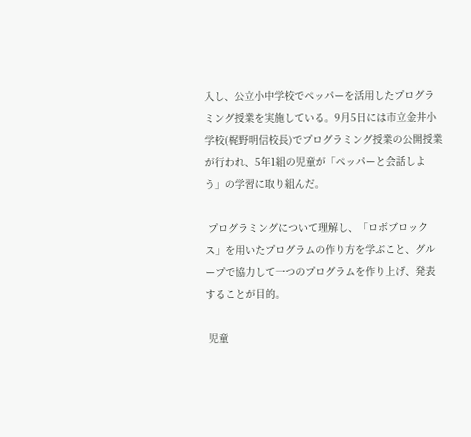入し、公立小中学校でペッパーを活用したプログラミング授業を実施している。9月5日には市立金井小学校(梶野明信校長)でプログラミング授業の公開授業が行われ、5年1組の児童が「ペッパーと会話しよう」の学習に取り組んだ。

 プログラミングについて理解し、「ロボブロックス」を用いたプログラムの作り方を学ぶこと、グループで協力して一つのプログラムを作り上げ、発表することが目的。

 児童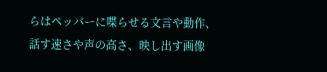らはペッパーに喋らせる文言や動作、話す速さや声の高さ、映し出す画像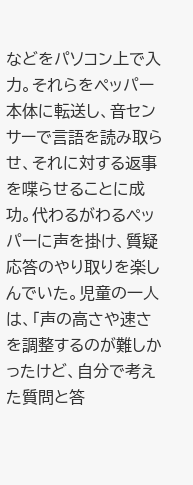などをパソコン上で入力。それらをペッパー本体に転送し、音センサーで言語を読み取らせ、それに対する返事を喋らせることに成功。代わるがわるペッパーに声を掛け、質疑応答のやり取りを楽しんでいた。児童の一人は、「声の高さや速さを調整するのが難しかったけど、自分で考えた質問と答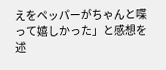えをペッパーがちゃんと喋って嬉しかった」と感想を述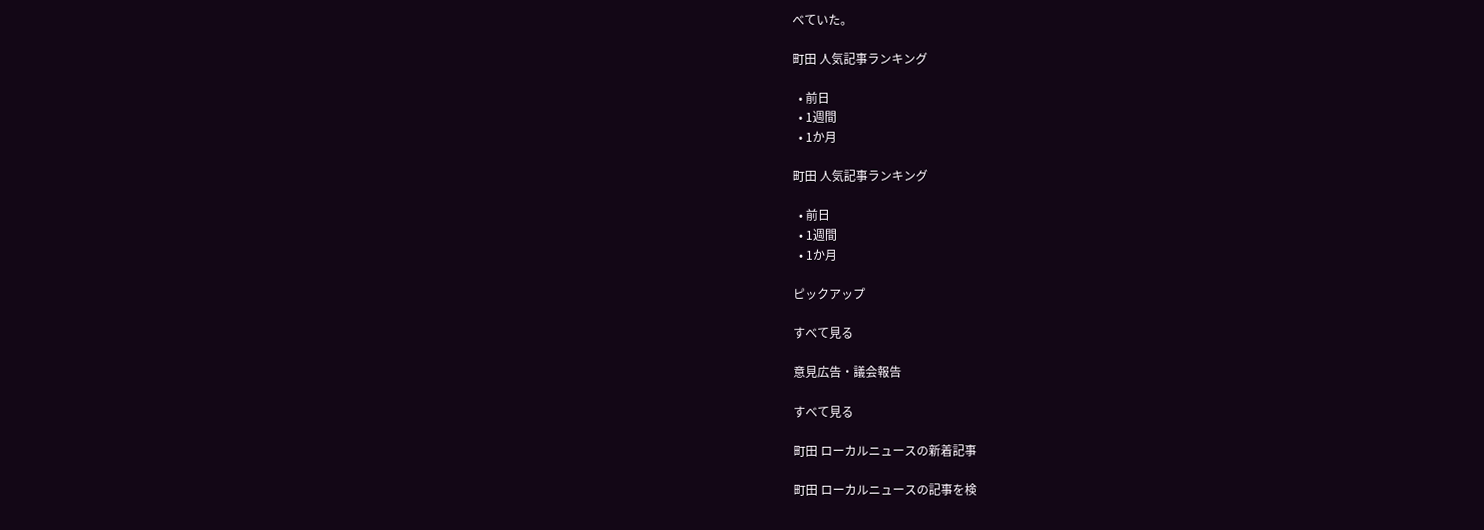べていた。

町田 人気記事ランキング

  • 前日
  • 1週間
  • 1か月

町田 人気記事ランキング

  • 前日
  • 1週間
  • 1か月

ピックアップ

すべて見る

意見広告・議会報告

すべて見る

町田 ローカルニュースの新着記事

町田 ローカルニュースの記事を検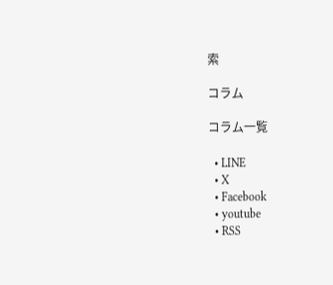索

コラム

コラム一覧

  • LINE
  • X
  • Facebook
  • youtube
  • RSS